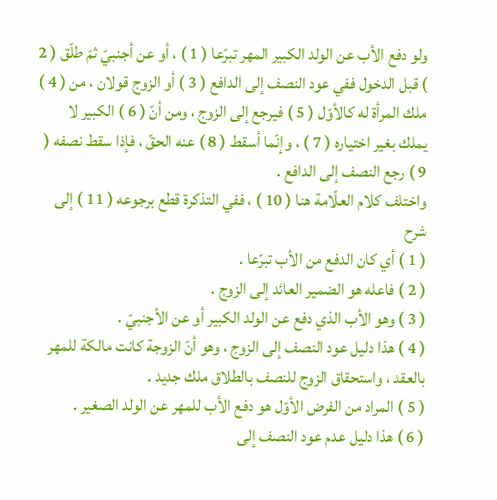ولو دفع الأب عن الولد الكبير المهر تبرّعا ( 1 ) ، أو عن أجنبيّ ثمّ طلّق ( 2 ) قبل الدخول ففي عود النصف إلى الدافع ( 3 ) أو الزوج قولان ، من ( 4 ) ملك المرأة له كالأوّل ( 5 ) فيرجع إلى الزوج ، ومن أنّ ( 6 ) الكبير لا يملك بغير اختياره ( 7 ) ، وإنّما أسقط ( 8 ) عنه الحقّ ، فإذا سقط نصفه ( 9 ) رجع النصف إلى الدافع .
واختلف كلام العلّامة هنا ( 10 ) ، ففي التذكرة قطع برجوعه ( 11 ) إلى
شرح
( 1 ) أي كان الدفع من الأب تبرّعا .
( 2 ) فاعله هو الضمير العائد إلى الزوج .
( 3 ) وهو الأب الذي دفع عن الولد الكبير أو عن الأجنبيّ .
( 4 ) هذا دليل عود النصف إلى الزوج ، وهو أنّ الزوجة كانت مالكة للمهر بالعقد ، واستحقاق الزوج للنصف بالطلاق ملك جديد .
( 5 ) المراد من الفرض الأوّل هو دفع الأب للمهر عن الولد الصغير .
( 6 ) هذا دليل عدم عود النصف إلى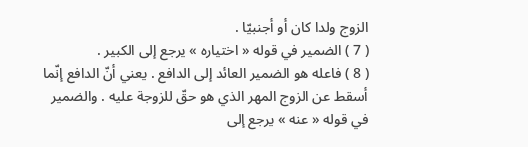الزوج ولدا كان أو أجنبيّا .
( 7 ) الضمير في قوله « اختياره » يرجع إلى الكبير .
( 8 ) فاعله هو الضمير العائد إلى الدافع . يعني أنّ الدافع إنّما أسقط عن الزوج المهر الذي هو حقّ للزوجة عليه . والضمير في قوله « عنه » يرجع إلى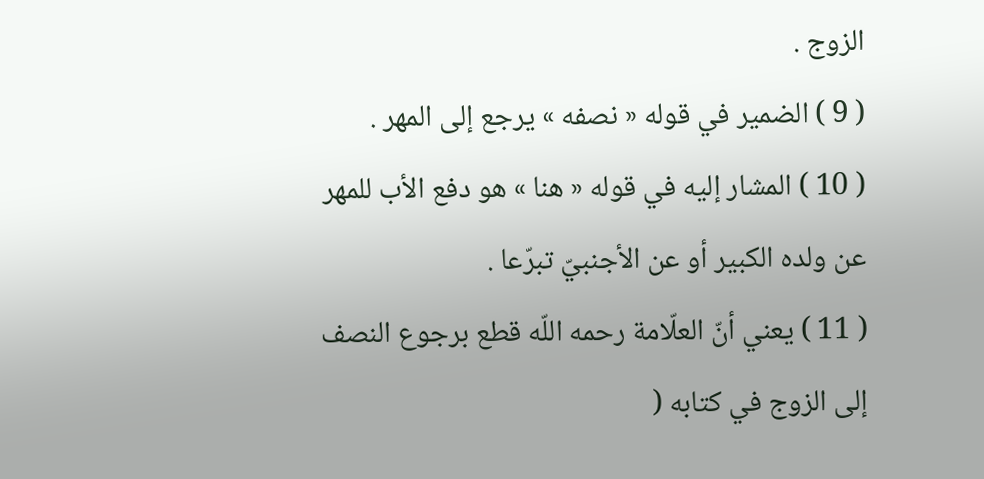الزوج .
( 9 ) الضمير في قوله « نصفه » يرجع إلى المهر .
( 10 ) المشار إليه في قوله « هنا » هو دفع الأب للمهر عن ولده الكبير أو عن الأجنبيّ تبرّعا .
( 11 ) يعني أنّ العلّامة رحمه اللّه قطع برجوع النصف إلى الزوج في كتابه (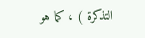التذكرة ) ، كما هو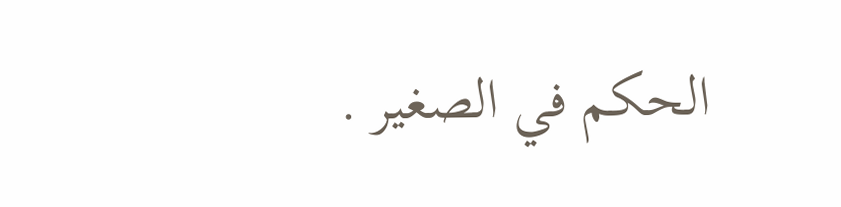الحكم في الصغير .